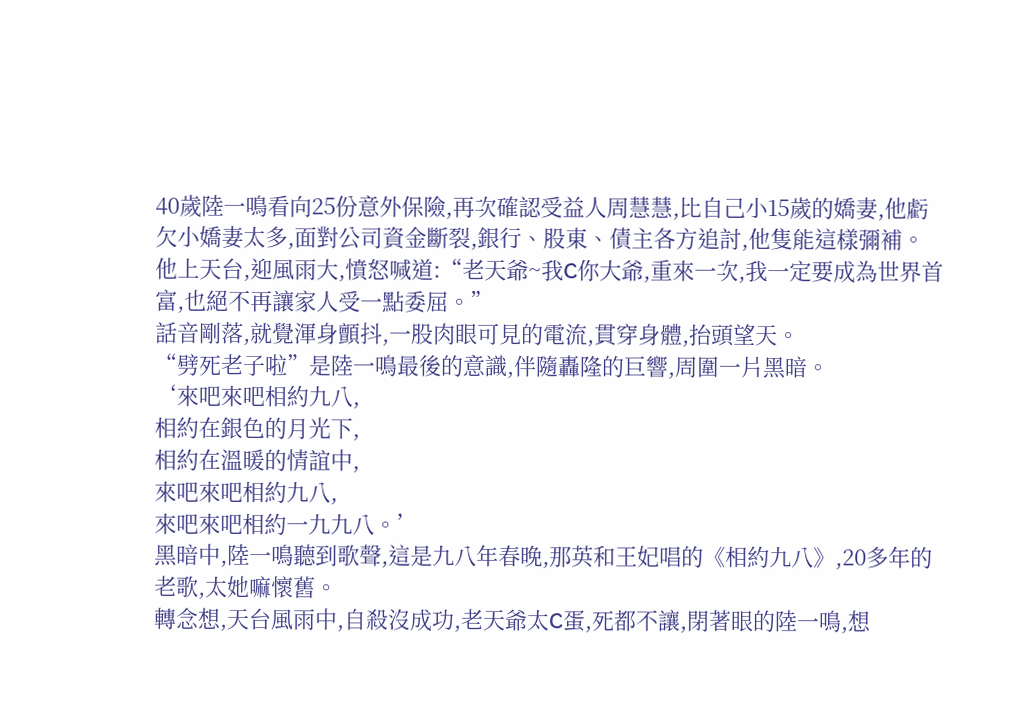40歲陸一鳴看向25份意外保險,再次確認受益人周慧慧,比自己小15歲的嬌妻,他虧欠小嬌妻太多,面對公司資金斷裂,銀行、股東、債主各方追討,他隻能這樣彌補。
他上天台,迎風雨大,憤怒喊道:“老天爺~我C你大爺,重來一次,我一定要成為世界首富,也絕不再讓家人受一點委屈。”
話音剛落,就覺渾身顫抖,一股肉眼可見的電流,貫穿身體,抬頭望天。
“劈死老子啦”是陸一鳴最後的意識,伴隨轟隆的巨響,周圍一片黑暗。
‘來吧來吧相約九八,
相約在銀色的月光下,
相約在溫暖的情誼中,
來吧來吧相約九八,
來吧來吧相約一九九八。’
黑暗中,陸一鳴聽到歌聲,這是九八年春晚,那英和王妃唱的《相約九八》,20多年的老歌,太她嘛懷舊。
轉念想,天台風雨中,自殺沒成功,老天爺太C蛋,死都不讓,閉著眼的陸一鳴,想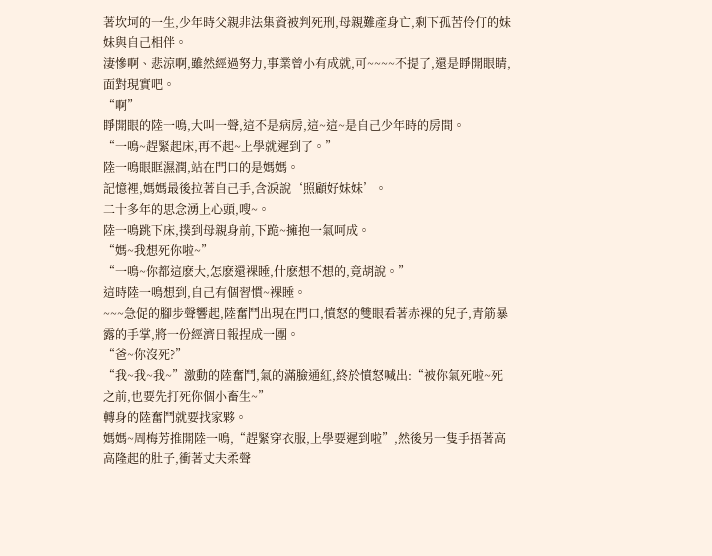著坎坷的一生,少年時父親非法集資被判死刑,母親難產身亡,剩下孤苦伶仃的妹妹與自己相伴。
淒慘啊、悲涼啊,雖然經過努力,事業曾小有成就,可~~~~不提了,還是睜開眼睛,面對現實吧。
“啊”
睜開眼的陸一鳴,大叫一聲,這不是病房,這~這~是自己少年時的房間。
“一鳴~趕緊起床,再不起~上學就遲到了。”
陸一鳴眼眶濕潤,站在門口的是媽媽。
記憶裡,媽媽最後拉著自己手,含淚說‘照顧好妹妹’。
二十多年的思念湧上心頭,嗖~。
陸一鳴跳下床,撲到母親身前,下跪~擁抱一氣呵成。
“媽~我想死你啦~”
“一鳴~你都這麽大,怎麽還裸睡,什麽想不想的,竟胡說。”
這時陸一鳴想到,自己有個習慣~裸睡。
~~~急促的腳步聲響起,陸奮鬥出現在門口,憤怒的雙眼看著赤裸的兒子,青筋暴露的手掌,將一份經濟日報捏成一團。
“爸~你沒死?”
“我~我~我~”激動的陸奮鬥,氣的滿臉通紅,終於憤怒喊出:“被你氣死啦~死之前,也要先打死你個小畜生~”
轉身的陸奮鬥就要找家夥。
媽媽~周梅芳推開陸一鳴,“趕緊穿衣服,上學要遲到啦”,然後另一隻手捂著高高隆起的肚子,衝著丈夫柔聲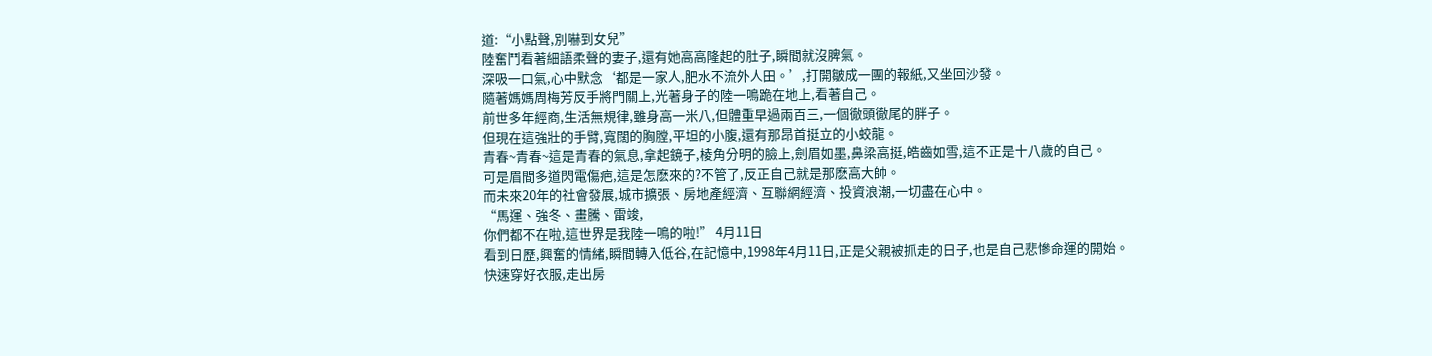道:“小點聲,別嚇到女兒”
陸奮鬥看著細語柔聲的妻子,還有她高高隆起的肚子,瞬間就沒脾氣。
深吸一口氣,心中默念‘都是一家人,肥水不流外人田。’,打開皺成一團的報紙,又坐回沙發。
隨著媽媽周梅芳反手將門關上,光著身子的陸一鳴跪在地上,看著自己。
前世多年經商,生活無規律,雖身高一米八,但體重早過兩百三,一個徹頭徹尾的胖子。
但現在這強壯的手臂,寬闊的胸膛,平坦的小腹,還有那昂首挺立的小蛟龍。
青春~青春~這是青春的氣息,拿起鏡子,棱角分明的臉上,劍眉如墨,鼻梁高挺,皓齒如雪,這不正是十八歲的自己。
可是眉間多道閃電傷疤,這是怎麽來的?不管了,反正自己就是那麽高大帥。
而未來20年的社會發展,城市擴張、房地產經濟、互聯網經濟、投資浪潮,一切盡在心中。
“馬運、強冬、畫騰、雷竣,
你們都不在啦,這世界是我陸一鳴的啦!” 4月11日
看到日歷,興奮的情緒,瞬間轉入低谷,在記憶中,1998年4月11日,正是父親被抓走的日子,也是自己悲慘命運的開始。
快速穿好衣服,走出房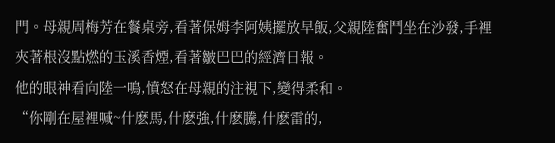門。母親周梅芳在餐桌旁,看著保姆李阿姨擺放早飯,父親陸奮鬥坐在沙發,手裡夾著根沒點燃的玉溪香煙,看著皺巴巴的經濟日報。
他的眼神看向陸一鳴,憤怒在母親的注視下,變得柔和。
“你剛在屋裡喊~什麽馬,什麽強,什麽騰,什麽雷的,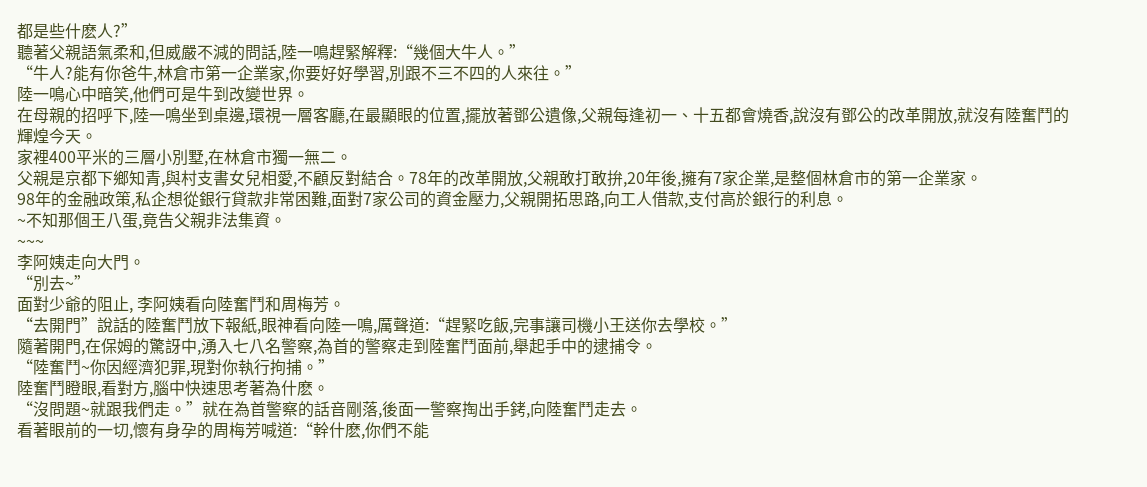都是些什麽人?”
聽著父親語氣柔和,但威嚴不減的問話,陸一鳴趕緊解釋:“幾個大牛人。”
“牛人?能有你爸牛,林倉市第一企業家,你要好好學習,別跟不三不四的人來往。”
陸一鳴心中暗笑,他們可是牛到改變世界。
在母親的招呼下,陸一鳴坐到桌邊,環視一層客廳,在最顯眼的位置,擺放著鄧公遺像,父親每逢初一、十五都會燒香,說沒有鄧公的改革開放,就沒有陸奮鬥的輝煌今天。
家裡400平米的三層小別墅,在林倉市獨一無二。
父親是京都下鄉知青,與村支書女兒相愛,不顧反對結合。78年的改革開放,父親敢打敢拚,20年後,擁有7家企業,是整個林倉市的第一企業家。
98年的金融政策,私企想從銀行貸款非常困難,面對7家公司的資金壓力,父親開拓思路,向工人借款,支付高於銀行的利息。
~不知那個王八蛋,竟告父親非法集資。
~~~
李阿姨走向大門。
“別去~”
面對少爺的阻止, 李阿姨看向陸奮鬥和周梅芳。
“去開門”說話的陸奮鬥放下報紙,眼神看向陸一鳴,厲聲道:“趕緊吃飯,完事讓司機小王送你去學校。”
隨著開門,在保姆的驚訝中,湧入七八名警察,為首的警察走到陸奮鬥面前,舉起手中的逮捕令。
“陸奮鬥~你因經濟犯罪,現對你執行拘捕。”
陸奮鬥瞪眼,看對方,腦中快速思考著為什麽。
“沒問題~就跟我們走。”就在為首警察的話音剛落,後面一警察掏出手銬,向陸奮鬥走去。
看著眼前的一切,懷有身孕的周梅芳喊道:“幹什麽,你們不能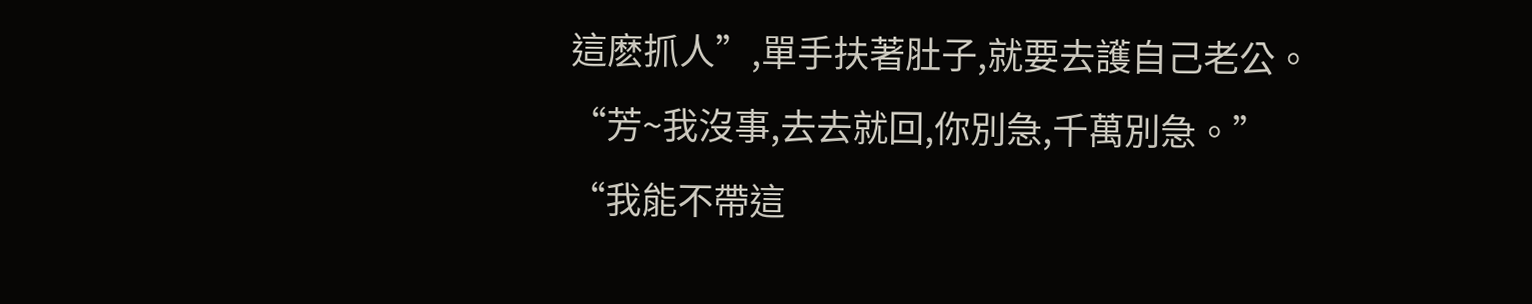這麽抓人”,單手扶著肚子,就要去護自己老公。
“芳~我沒事,去去就回,你別急,千萬別急。”
“我能不帶這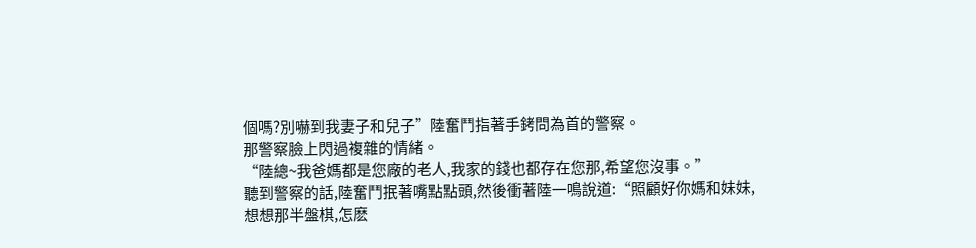個嗎?別嚇到我妻子和兒子”陸奮鬥指著手銬問為首的警察。
那警察臉上閃過複雜的情緒。
“陸總~我爸媽都是您廠的老人,我家的錢也都存在您那,希望您沒事。”
聽到警察的話,陸奮鬥抿著嘴點點頭,然後衝著陸一鳴說道:“照顧好你媽和妹妹,想想那半盤棋,怎麽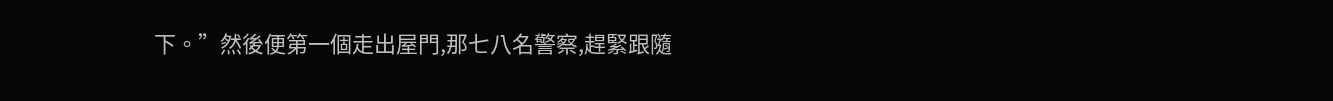下。”然後便第一個走出屋門,那七八名警察,趕緊跟隨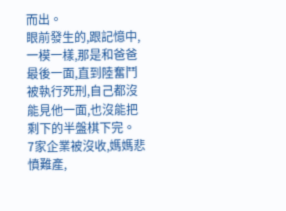而出。
眼前發生的,跟記憶中,一模一樣,那是和爸爸最後一面,直到陸奮鬥被執行死刑,自己都沒能見他一面,也沒能把剩下的半盤棋下完。
7家企業被沒收,媽媽悲憤難產,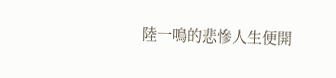陸一鳴的悲慘人生便開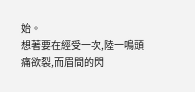始。
想著要在經受一次,陸一鳴頭痛欲裂,而眉間的閃